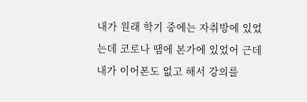내가 원래 학기 중에는 자취방에 있었는데 코로나 땜에 본가에 있었어 근데 내가 이어폰도 없고 해서 강의를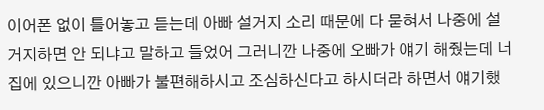이어폰 없이 틀어놓고 듣는데 아빠 설거지 소리 때문에 다 묻혀서 나중에 설거지하면 안 되냐고 말하고 들었어 그러니깐 나중에 오빠가 얘기 해줬는데 너 집에 있으니깐 아빠가 불편해하시고 조심하신다고 하시더라 하면서 얘기했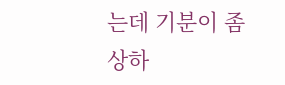는데 기분이 좀 상하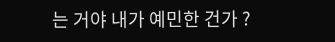는 거야 내가 예민한 건가 ?